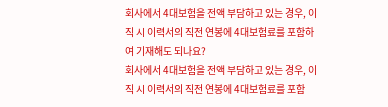회사에서 4대보험을 전액 부담하고 있는 경우, 이직 시 이력서의 직전 연봉에 4대보험료를 포함하여 기재해도 되나요?
회사에서 4대보험을 전액 부담하고 있는 경우, 이직 시 이력서의 직전 연봉에 4대보험료를 포함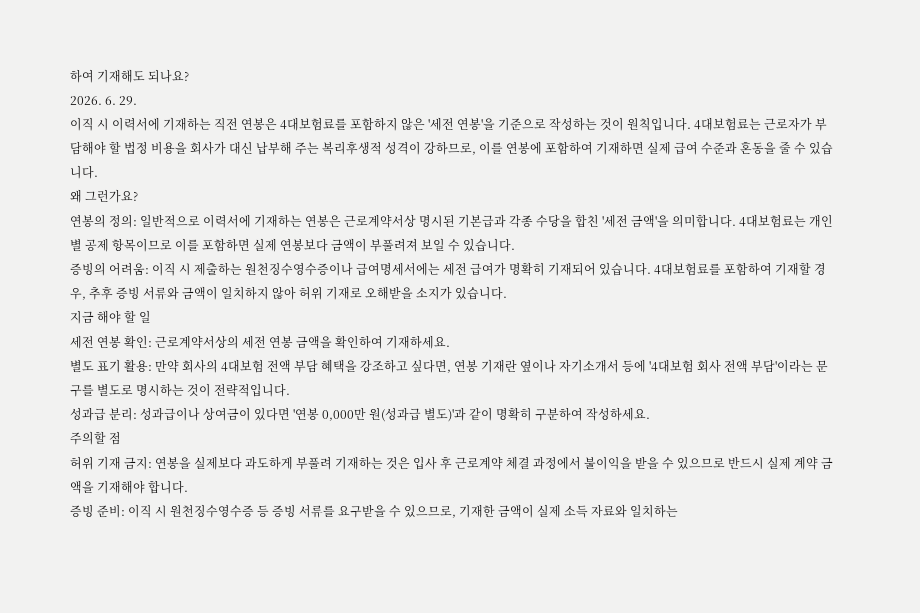하여 기재해도 되나요?
2026. 6. 29.
이직 시 이력서에 기재하는 직전 연봉은 4대보험료를 포함하지 않은 '세전 연봉'을 기준으로 작성하는 것이 원칙입니다. 4대보험료는 근로자가 부담해야 할 법정 비용을 회사가 대신 납부해 주는 복리후생적 성격이 강하므로, 이를 연봉에 포함하여 기재하면 실제 급여 수준과 혼동을 줄 수 있습니다.
왜 그런가요?
연봉의 정의: 일반적으로 이력서에 기재하는 연봉은 근로계약서상 명시된 기본급과 각종 수당을 합친 '세전 금액'을 의미합니다. 4대보험료는 개인별 공제 항목이므로 이를 포함하면 실제 연봉보다 금액이 부풀려져 보일 수 있습니다.
증빙의 어려움: 이직 시 제출하는 원천징수영수증이나 급여명세서에는 세전 급여가 명확히 기재되어 있습니다. 4대보험료를 포함하여 기재할 경우, 추후 증빙 서류와 금액이 일치하지 않아 허위 기재로 오해받을 소지가 있습니다.
지금 해야 할 일
세전 연봉 확인: 근로계약서상의 세전 연봉 금액을 확인하여 기재하세요.
별도 표기 활용: 만약 회사의 4대보험 전액 부담 혜택을 강조하고 싶다면, 연봉 기재란 옆이나 자기소개서 등에 '4대보험 회사 전액 부담'이라는 문구를 별도로 명시하는 것이 전략적입니다.
성과급 분리: 성과급이나 상여금이 있다면 '연봉 0,000만 원(성과급 별도)'과 같이 명확히 구분하여 작성하세요.
주의할 점
허위 기재 금지: 연봉을 실제보다 과도하게 부풀려 기재하는 것은 입사 후 근로계약 체결 과정에서 불이익을 받을 수 있으므로 반드시 실제 계약 금액을 기재해야 합니다.
증빙 준비: 이직 시 원천징수영수증 등 증빙 서류를 요구받을 수 있으므로, 기재한 금액이 실제 소득 자료와 일치하는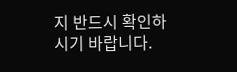지 반드시 확인하시기 바랍니다.